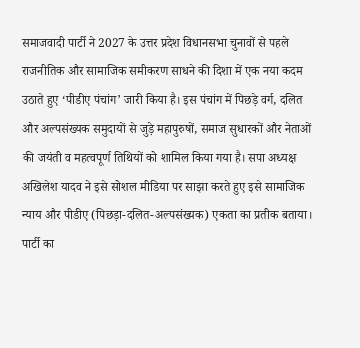समाजवादी पार्टी ने 2027 के उत्तर प्रदेश विधानसभा चुनावों से पहले राजनीतिक और सामाजिक समीकरण साधने की दिशा में एक नया कदम उठाते हुए ‘पीडीए पंचांग’ जारी किया है। इस पंचांग में पिछड़े वर्ग, दलित और अल्पसंख्यक समुदायों से जुड़े महापुरुषों, समाज सुधारकों और नेताओं की जयंती व महत्वपूर्ण तिथियों को शामिल किया गया है। सपा अध्यक्ष अखिलेश यादव ने इसे सोशल मीडिया पर साझा करते हुए इसे सामाजिक न्याय और पीडीए (पिछड़ा-दलित-अल्पसंख्यक) एकता का प्रतीक बताया। पार्टी का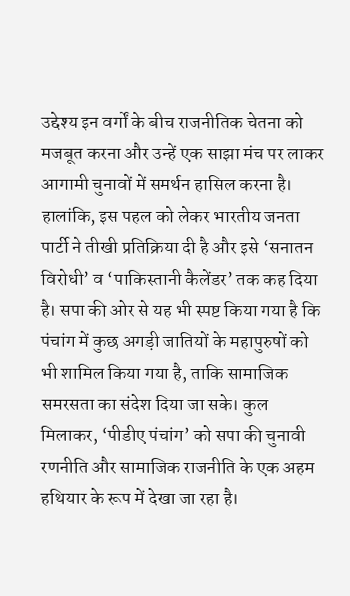उद्देश्य इन वर्गों के बीच राजनीतिक चेतना को मजबूत करना और उन्हें एक साझा मंच पर लाकर आगामी चुनावों में समर्थन हासिल करना है। हालांकि, इस पहल को लेकर भारतीय जनता पार्टी ने तीखी प्रतिक्रिया दी है और इसे ‘सनातन विरोधी’ व ‘पाकिस्तानी कैलेंडर’ तक कह दिया है। सपा की ओर से यह भी स्पष्ट किया गया है कि पंचांग में कुछ अगड़ी जातियों के महापुरुषों को भी शामिल किया गया है, ताकि सामाजिक समरसता का संदेश दिया जा सके। कुल मिलाकर, ‘पीडीए पंचांग’ को सपा की चुनावी रणनीति और सामाजिक राजनीति के एक अहम हथियार के रूप में देखा जा रहा है।